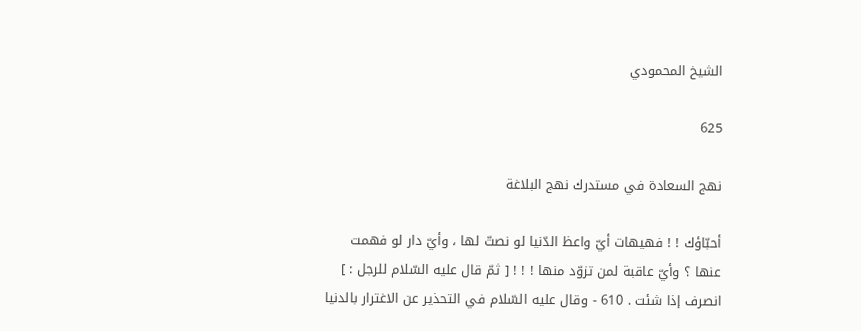الشيخ المحمودي

625

نهج السعادة في مستدرك نهج البلاغة

أحبّاؤك ! ! فهيهات أيّ واعظ الدّنيا لو نصتّ لها ، وأيّ دار لو فهمت عنها ؟ وأيّ عاقبة لمن تزوّد منها ! ! ! [ ثمّ قال عليه السّلام للرجل : ] انصرف إذا شئت . 610 - وقال عليه السّلام في التحذير عن الاغترار بالدنيا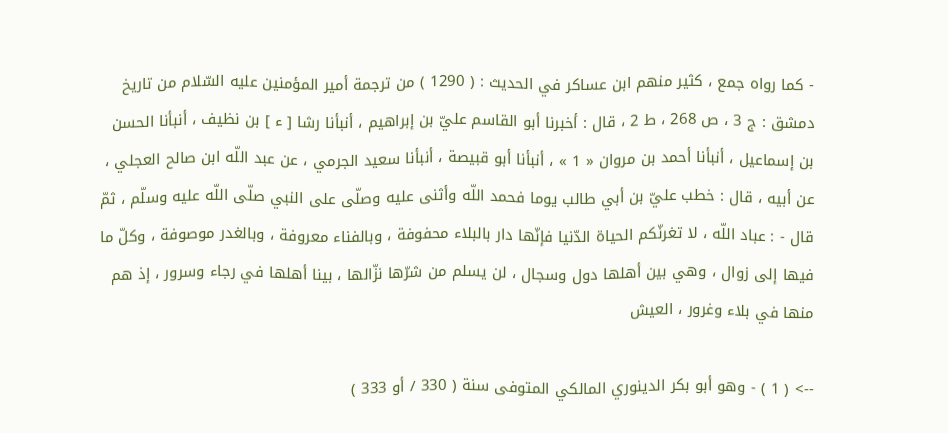- كما رواه جمع ، كثير منهم ابن عساكر في الحديث : ( 1290 ) من ترجمة أمير المؤمنين عليه السّلام من تاريخ دمشق : ج 3 ، ص 268 ، ط 2 ، قال : أخبرنا أبو القاسم عليّ بن إبراهيم ، أنبأنا رشا [ ء ] بن نظيف ، أنبأنا الحسن بن إسماعيل ، أنبأنا أحمد بن مروان « 1 » ، أنبأنا أبو قبيصة ، أنبأنا سعيد الجرمي ، عن عبد اللّه ابن صالح العجلي ، عن أبيه ، قال : خطب عليّ بن أبي طالب يوما فحمد اللّه وأثنى عليه وصلّى على النبي صلّى اللّه عليه وسلّم ، ثمّ قال - : عباد اللّه ، لا تغرنّكم الحياة الدّنيا فإنّها دار بالبلاء محفوفة ، وبالفناء معروفة ، وبالغدر موصوفة ، وكلّ ما فيها إلى زوال ، وهي بين أهلها دول وسجال ، لن يسلم من شرّها نزّالها ، بينا أهلها في رجاء وسرور ، إذ هم منها في بلاء وغرور ، العيش

--> ( 1 ) - وهو أبو بكر الدينوري المالكي المتوفى سنة ( 330 / أو 333 )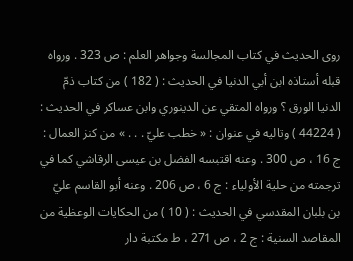روى الحديث في كتاب المجالسة وجواهر العلم : ص 323 . ورواه قبله أستاذه ابن أبي الدنيا في الحديث : ( 182 ) من كتاب ذمّ الدنيا الورق ؟ ورواه المتقي عن الدينوري وابن عساكر في الحديث : ( 44224 ) وتاليه في عنوان : « خطب عليّ . . . » من كنز العمال : ج 16 ، ص 300 . وعنه اقتبسه الفضل بن عيسى الرقاشي كما في ترجمته من حلية الأولياء : ج 6 ، ص 206 . وعنه أبو القاسم عليّ بن بلبان المقدسي في الحديث : ( 10 ) من الحكايات الوعظية من المقاصد السنية : ج 2 ، ص 271 ، ط مكتبة دار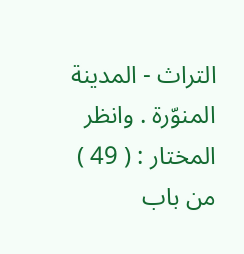التراث - المدينة المنوّرة . وانظر المختار : ( 49 ) من باب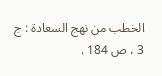الخطب من نهج السعادة : ج 3 ، ص 184 .